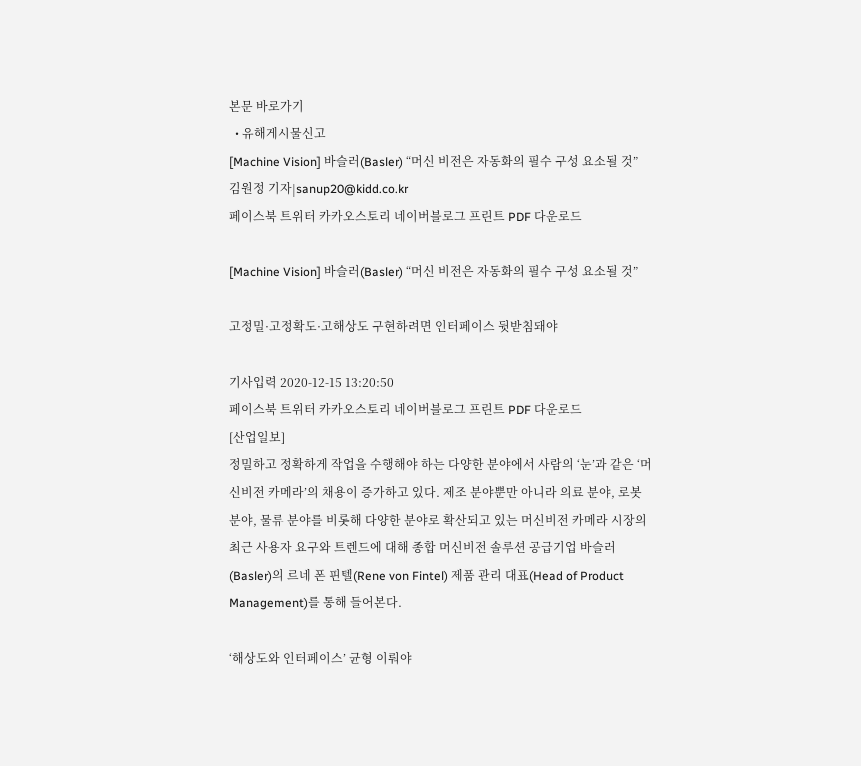본문 바로가기
  • 유해게시물신고
[Machine Vision] 바슬러(Basler) “머신 비전은 자동화의 필수 구성 요소될 것”
김원정 기자|sanup20@kidd.co.kr
페이스북 트위터 카카오스토리 네이버블로그 프린트 PDF 다운로드

[Machine Vision] 바슬러(Basler) “머신 비전은 자동화의 필수 구성 요소될 것”

고정밀·고정확도·고해상도 구현하려면 인터페이스 뒷받침돼야

기사입력 2020-12-15 13:20:50
페이스북 트위터 카카오스토리 네이버블로그 프린트 PDF 다운로드
[산업일보]
정밀하고 정확하게 작업을 수행해야 하는 다양한 분야에서 사람의 ‘눈’과 같은 ‘머신비전 카메라’의 채용이 증가하고 있다. 제조 분야뿐만 아니라 의료 분야, 로봇 분야, 물류 분야를 비롯해 다양한 분야로 확산되고 있는 머신비전 카메라 시장의 최근 사용자 요구와 트렌드에 대해 종합 머신비전 솔루션 공급기업 바슬러(Basler)의 르네 폰 핀텔(Rene von Fintel) 제품 관리 대표(Head of Product Management)를 통해 들어본다.

‘해상도와 인터페이스’ 균형 이뤄야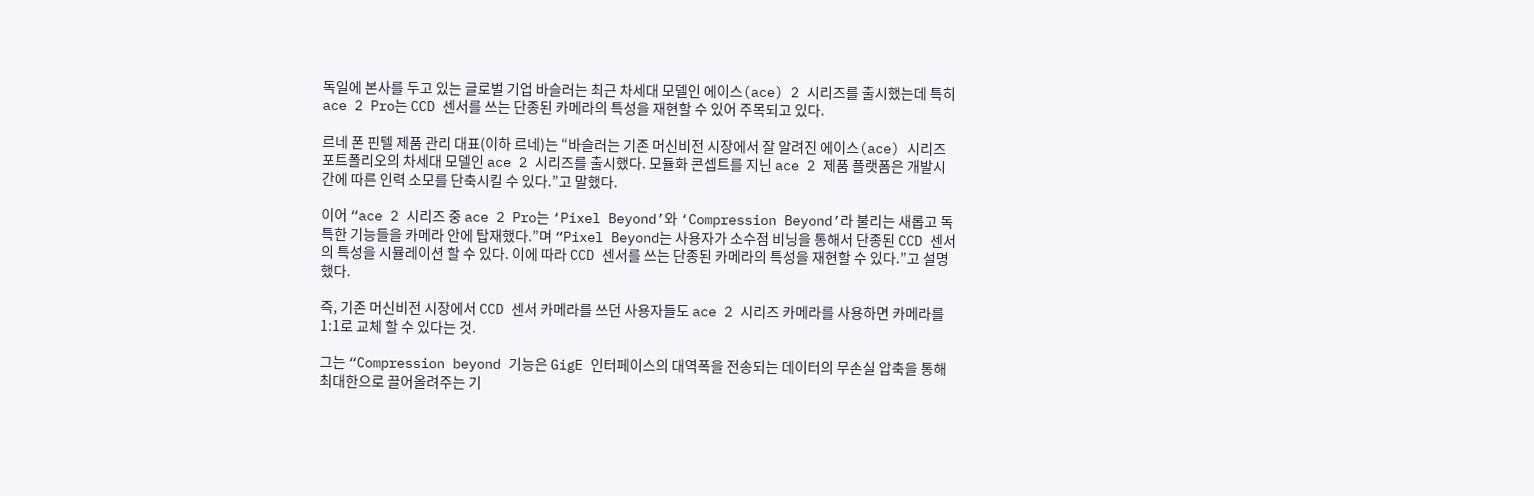독일에 본사를 두고 있는 글로벌 기업 바슬러는 최근 차세대 모델인 에이스(ace) 2 시리즈를 출시했는데 특히 ace 2 Pro는 CCD 센서를 쓰는 단종된 카메라의 특성을 재현할 수 있어 주목되고 있다.

르네 폰 핀텔 제품 관리 대표(이하 르네)는 “바슬러는 기존 머신비전 시장에서 잘 알려진 에이스(ace) 시리즈 포트폴리오의 차세대 모델인 ace 2 시리즈를 출시했다. 모듈화 콘셉트를 지닌 ace 2 제품 플랫폼은 개발시간에 따른 인력 소모를 단축시킬 수 있다.”고 말했다.

이어 “ace 2 시리즈 중 ace 2 Pro는 ‘Pixel Beyond’와 ‘Compression Beyond’라 불리는 새롭고 독특한 기능들을 카메라 안에 탑재했다.”며 “Pixel Beyond는 사용자가 소수점 비닝을 통해서 단종된 CCD 센서의 특성을 시뮬레이션 할 수 있다. 이에 따라 CCD 센서를 쓰는 단종된 카메라의 특성을 재현할 수 있다.”고 설명했다.

즉, 기존 머신비전 시장에서 CCD 센서 카메라를 쓰던 사용자들도 ace 2 시리즈 카메라를 사용하면 카메라를 1:1로 교체 할 수 있다는 것.

그는 “Compression beyond 기능은 GigE 인터페이스의 대역폭을 전송되는 데이터의 무손실 압축을 통해 최대한으로 끌어올려주는 기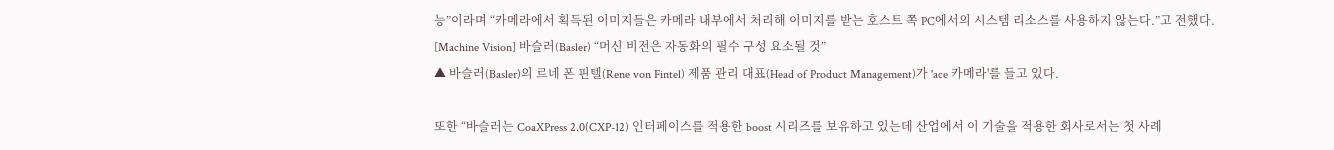능”이라며 “카메라에서 획득된 이미지들은 카메라 내부에서 처리해 이미지를 받는 호스트 쪽 PC에서의 시스템 리소스를 사용하지 않는다.”고 전했다.
[Machine Vision] 바슬러(Basler) “머신 비전은 자동화의 필수 구성 요소될 것”
▲ 바슬러(Basler)의 르네 폰 핀텔(Rene von Fintel) 제품 관리 대표(Head of Product Management)가 'ace 카메라'를 들고 있다.

또한 “바슬러는 CoaXPress 2.0(CXP-12) 인터페이스를 적용한 boost 시리즈를 보유하고 있는데 산업에서 이 기술을 적용한 회사로서는 첫 사례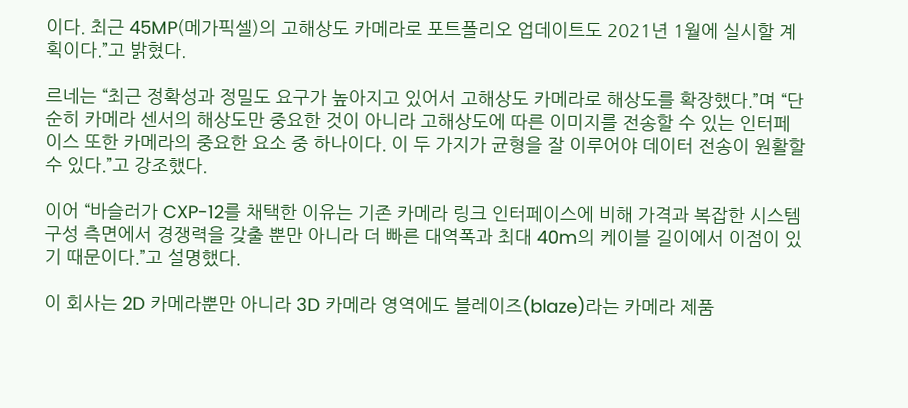이다. 최근 45MP(메가픽셀)의 고해상도 카메라로 포트폴리오 업데이트도 2021년 1월에 실시할 계획이다.”고 밝혔다.

르네는 “최근 정확성과 정밀도 요구가 높아지고 있어서 고해상도 카메라로 해상도를 확장했다.”며 “단순히 카메라 센서의 해상도만 중요한 것이 아니라 고해상도에 따른 이미지를 전송할 수 있는 인터페이스 또한 카메라의 중요한 요소 중 하나이다. 이 두 가지가 균형을 잘 이루어야 데이터 전송이 원활할 수 있다.”고 강조했다.

이어 “바슬러가 CXP-12를 채택한 이유는 기존 카메라 링크 인터페이스에 비해 가격과 복잡한 시스템 구성 측면에서 경쟁력을 갖출 뿐만 아니라 더 빠른 대역폭과 최대 40m의 케이블 길이에서 이점이 있기 때문이다.”고 설명했다.

이 회사는 2D 카메라뿐만 아니라 3D 카메라 영역에도 블레이즈(blaze)라는 카메라 제품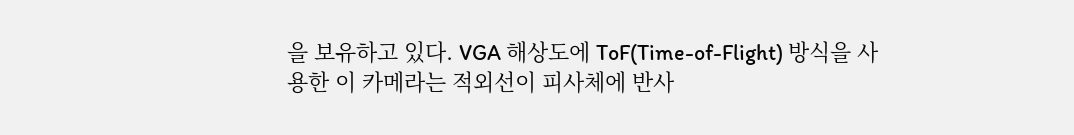을 보유하고 있다. VGA 해상도에 ToF(Time-of-Flight) 방식을 사용한 이 카메라는 적외선이 피사체에 반사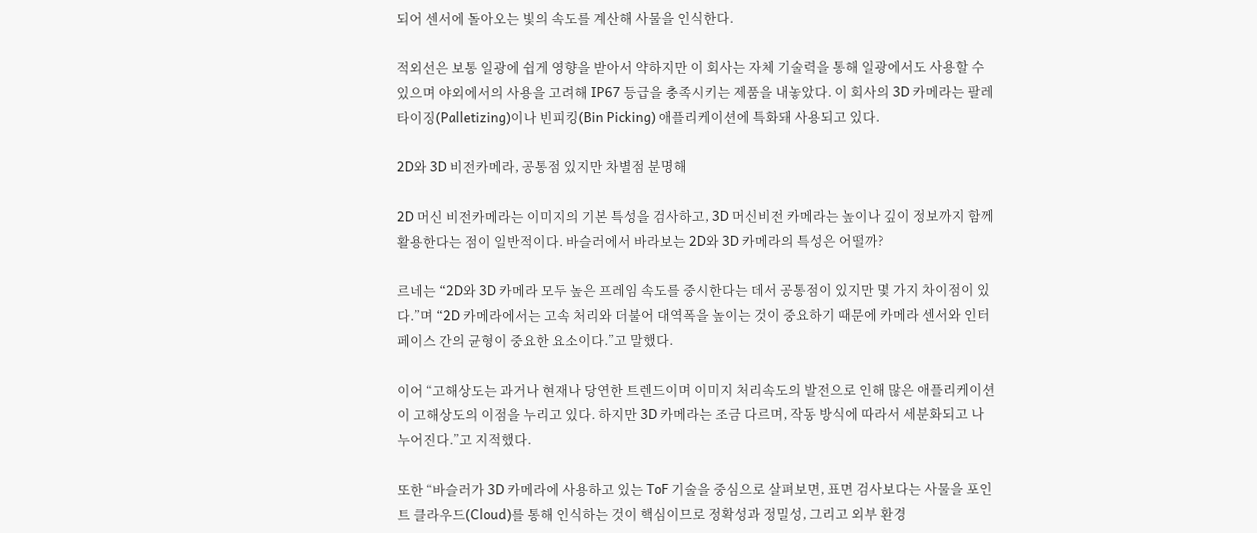되어 센서에 돌아오는 빛의 속도를 계산해 사물을 인식한다.

적외선은 보통 일광에 쉽게 영향을 받아서 약하지만 이 회사는 자체 기술력을 통해 일광에서도 사용할 수 있으며 야외에서의 사용을 고려해 IP67 등급을 충족시키는 제품을 내놓았다. 이 회사의 3D 카메라는 팔레타이징(Palletizing)이나 빈피킹(Bin Picking) 애플리케이션에 특화돼 사용되고 있다.

2D와 3D 비전카메라, 공통점 있지만 차별점 분명해

2D 머신 비전카메라는 이미지의 기본 특성을 검사하고, 3D 머신비전 카메라는 높이나 깊이 정보까지 함께 활용한다는 점이 일반적이다. 바슬러에서 바라보는 2D와 3D 카메라의 특성은 어떨까?

르네는 “2D와 3D 카메라 모두 높은 프레임 속도를 중시한다는 데서 공통점이 있지만 몇 가지 차이점이 있다.”며 “2D 카메라에서는 고속 처리와 더불어 대역폭을 높이는 것이 중요하기 때문에 카메라 센서와 인터페이스 간의 균형이 중요한 요소이다.”고 말했다.

이어 “고해상도는 과거나 현재나 당연한 트렌드이며 이미지 처리속도의 발전으로 인해 많은 애플리케이션이 고해상도의 이점을 누리고 있다. 하지만 3D 카메라는 조금 다르며, 작동 방식에 따라서 세분화되고 나누어진다.”고 지적했다.

또한 “바슬러가 3D 카메라에 사용하고 있는 ToF 기술을 중심으로 살펴보면, 표면 검사보다는 사물을 포인트 클라우드(Cloud)를 통해 인식하는 것이 핵심이므로 정확성과 정밀성, 그리고 외부 환경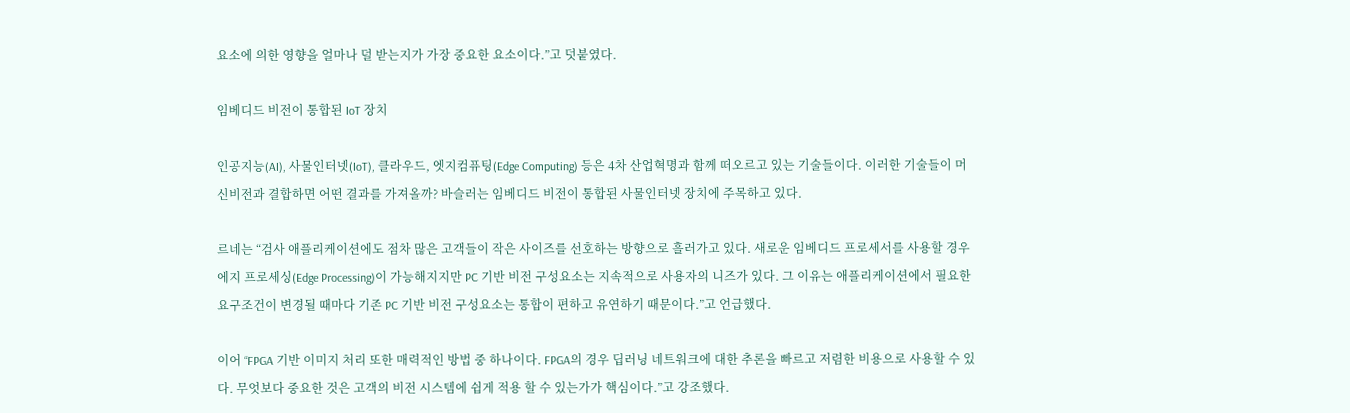요소에 의한 영향을 얼마나 덜 받는지가 가장 중요한 요소이다.”고 덧붙였다.

임베디드 비전이 통합된 IoT 장치

인공지능(AI), 사물인터넷(IoT), 클라우드, 엣지컴퓨팅(Edge Computing) 등은 4차 산업혁명과 함께 떠오르고 있는 기술들이다. 이러한 기술들이 머신비전과 결합하면 어떤 결과를 가져올까? 바슬러는 임베디드 비전이 통합된 사물인터넷 장치에 주목하고 있다.

르네는 “검사 애플리케이션에도 점차 많은 고객들이 작은 사이즈를 선호하는 방향으로 흘러가고 있다. 새로운 임베디드 프로세서를 사용할 경우 에지 프로세싱(Edge Processing)이 가능해지지만 PC 기반 비전 구성요소는 지속적으로 사용자의 니즈가 있다. 그 이유는 애플리케이션에서 필요한 요구조건이 변경될 때마다 기존 PC 기반 비전 구성요소는 통합이 편하고 유연하기 때문이다.”고 언급했다.

이어 “FPGA 기반 이미지 처리 또한 매력적인 방법 중 하나이다. FPGA의 경우 딥러닝 네트워크에 대한 추론을 빠르고 저렴한 비용으로 사용할 수 있다. 무엇보다 중요한 것은 고객의 비전 시스템에 쉽게 적용 할 수 있는가가 핵심이다.”고 강조했다.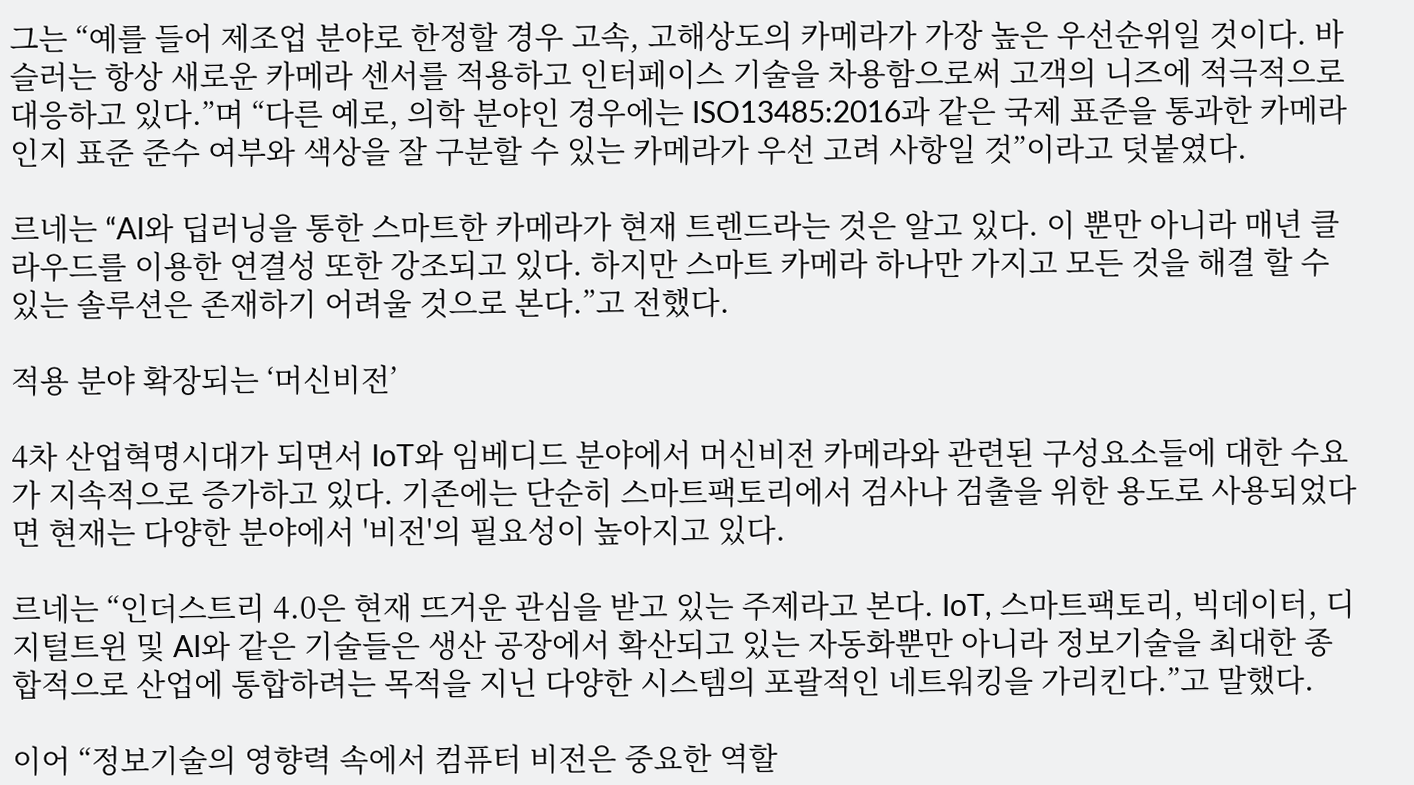그는 “예를 들어 제조업 분야로 한정할 경우 고속, 고해상도의 카메라가 가장 높은 우선순위일 것이다. 바슬러는 항상 새로운 카메라 센서를 적용하고 인터페이스 기술을 차용함으로써 고객의 니즈에 적극적으로 대응하고 있다.”며 “다른 예로, 의학 분야인 경우에는 ISO13485:2016과 같은 국제 표준을 통과한 카메라인지 표준 준수 여부와 색상을 잘 구분할 수 있는 카메라가 우선 고려 사항일 것”이라고 덧붙였다.

르네는 “AI와 딥러닝을 통한 스마트한 카메라가 현재 트렌드라는 것은 알고 있다. 이 뿐만 아니라 매년 클라우드를 이용한 연결성 또한 강조되고 있다. 하지만 스마트 카메라 하나만 가지고 모든 것을 해결 할 수 있는 솔루션은 존재하기 어려울 것으로 본다.”고 전했다.

적용 분야 확장되는 ‘머신비전’

4차 산업혁명시대가 되면서 IoT와 임베디드 분야에서 머신비전 카메라와 관련된 구성요소들에 대한 수요가 지속적으로 증가하고 있다. 기존에는 단순히 스마트팩토리에서 검사나 검출을 위한 용도로 사용되었다면 현재는 다양한 분야에서 '비전'의 필요성이 높아지고 있다.

르네는 “인더스트리 4.0은 현재 뜨거운 관심을 받고 있는 주제라고 본다. IoT, 스마트팩토리, 빅데이터, 디지털트윈 및 AI와 같은 기술들은 생산 공장에서 확산되고 있는 자동화뿐만 아니라 정보기술을 최대한 종합적으로 산업에 통합하려는 목적을 지닌 다양한 시스템의 포괄적인 네트워킹을 가리킨다.”고 말했다.

이어 “정보기술의 영향력 속에서 컴퓨터 비전은 중요한 역할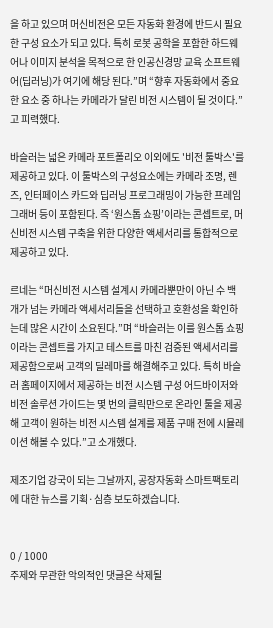을 하고 있으며 머신비전은 모든 자동화 환경에 반드시 필요한 구성 요소가 되고 있다. 특히 로봇 공학을 포함한 하드웨어나 이미지 분석을 목적으로 한 인공신경망 교육 소프트웨어(딥러닝)가 여기에 해당 된다.”며 “향후 자동화에서 중요한 요소 중 하나는 카메라가 달린 비전 시스템이 될 것이다.”고 피력했다.

바슬러는 넓은 카메라 포트폴리오 이외에도 '비전 툴박스'를 제공하고 있다. 이 툴박스의 구성요소에는 카메라 조명, 렌즈, 인터페이스 카드와 딥러닝 프로그래밍이 가능한 프레임 그래버 등이 포함된다. 즉 ‘원스톱 쇼핑’이라는 콘셉트로, 머신비전 시스템 구축을 위한 다양한 액세서리를 통합적으로 제공하고 있다.

르네는 “머신비전 시스템 설계시 카메라뿐만이 아닌 수 백 개가 넘는 카메라 액세서리들을 선택하고 호환성을 확인하는데 많은 시간이 소요된다.”며 “바슬러는 이를 원스톱 쇼핑이라는 콘셉트를 가지고 테스트를 마친 검증된 액세서리를 제공함으로써 고객의 딜레마를 해결해주고 있다. 특히 바슬러 홈페이지에서 제공하는 비전 시스템 구성 어드바이저와 비전 솔루션 가이드는 몇 번의 클릭만으로 온라인 툴을 제공해 고객이 원하는 비전 시스템 설계를 제품 구매 전에 시뮬레이션 해볼 수 있다.”고 소개했다.

제조기업 강국이 되는 그날까지, 공장자동화 스마트팩토리에 대한 뉴스를 기획·심층 보도하겠습니다.


0 / 1000
주제와 무관한 악의적인 댓글은 삭제될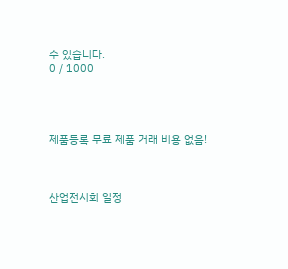수 있습니다.
0 / 1000




제품등록 무료 제품 거래 비용 없음!



산업전시회 일정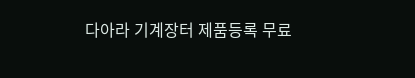다아라 기계장터 제품등록 무료